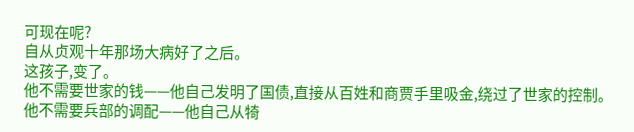可现在呢?
自从贞观十年那场大病好了之后。
这孩子,变了。
他不需要世家的钱——他自己发明了国债,直接从百姓和商贾手里吸金,绕过了世家的控制。
他不需要兵部的调配——他自己从犄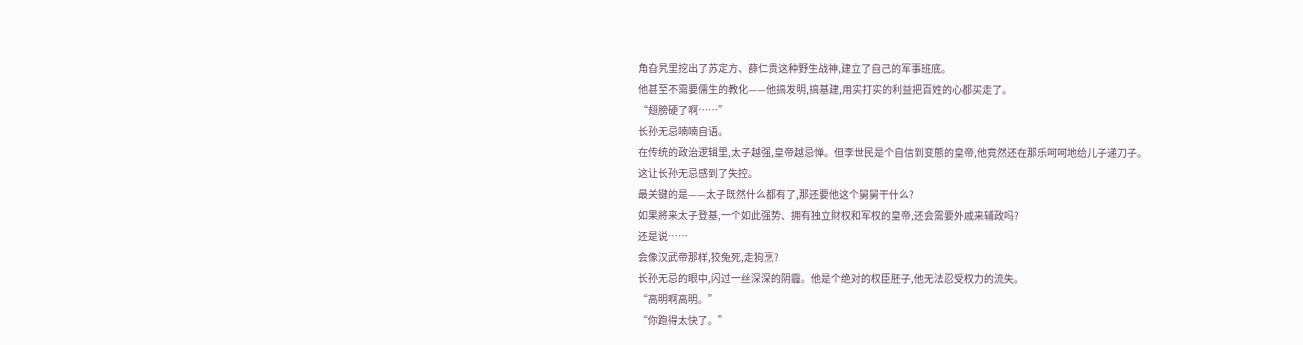角旮旯里挖出了苏定方、薛仁贵这种野生战神,建立了自己的军事班底。
他甚至不需要儒生的教化——他搞发明,搞基建,用实打实的利益把百姓的心都买走了。
“翅膀硬了啊……”
长孙无忌喃喃自语。
在传统的政治逻辑里,太子越强,皇帝越忌惮。但李世民是个自信到变態的皇帝,他竟然还在那乐呵呵地给儿子递刀子。
这让长孙无忌感到了失控。
最关键的是——太子既然什么都有了,那还要他这个舅舅干什么?
如果將来太子登基,一个如此强势、拥有独立財权和军权的皇帝,还会需要外戚来辅政吗?
还是说……
会像汉武帝那样,狡兔死,走狗烹?
长孙无忌的眼中,闪过一丝深深的阴霾。他是个绝对的权臣胚子,他无法忍受权力的流失。
“高明啊高明。”
“你跑得太快了。”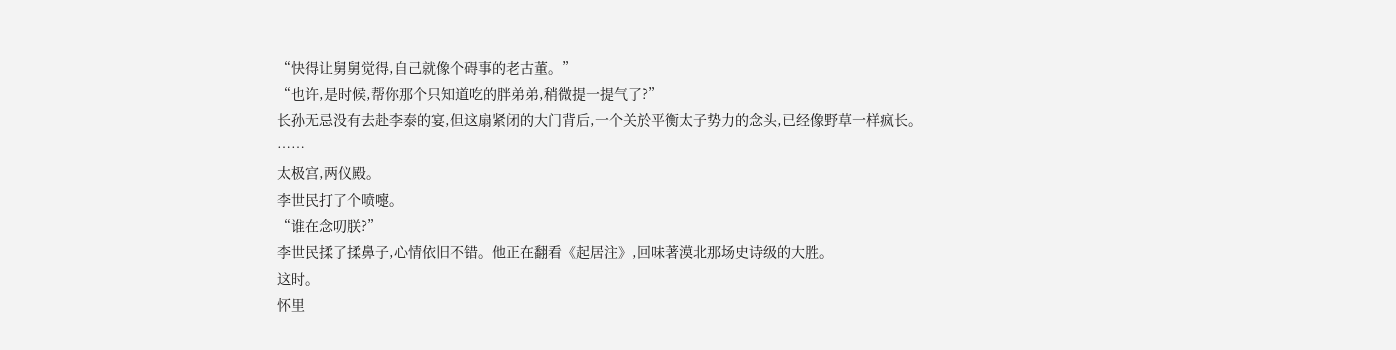“快得让舅舅觉得,自己就像个碍事的老古董。”
“也许,是时候,帮你那个只知道吃的胖弟弟,稍微提一提气了?”
长孙无忌没有去赴李泰的宴,但这扇紧闭的大门背后,一个关於平衡太子势力的念头,已经像野草一样疯长。
……
太极宫,两仪殿。
李世民打了个喷嚏。
“谁在念叨朕?”
李世民揉了揉鼻子,心情依旧不错。他正在翻看《起居注》,回味著漠北那场史诗级的大胜。
这时。
怀里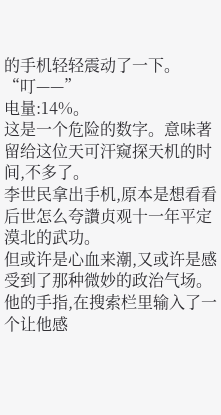的手机轻轻震动了一下。
“叮——”
电量:14%。
这是一个危险的数字。意味著留给这位天可汗窥探天机的时间,不多了。
李世民拿出手机,原本是想看看后世怎么夸讚贞观十一年平定漠北的武功。
但或许是心血来潮,又或许是感受到了那种微妙的政治气场。
他的手指,在搜索栏里输入了一个让他感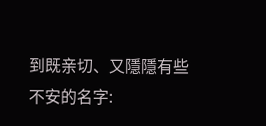到既亲切、又隱隱有些不安的名字: